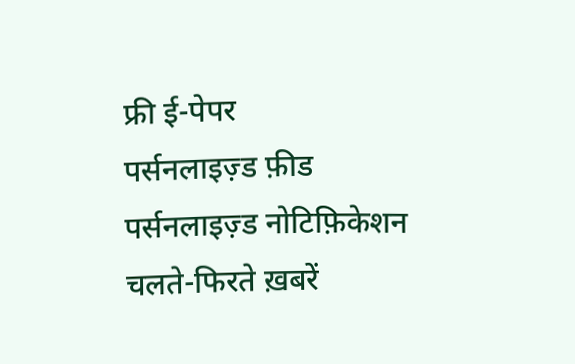फ्री ई-पेपर
पर्सनलाइज़्ड फ़ीड
पर्सनलाइज़्ड नोटिफ़िकेशन
चलते-फिरते ख़बरें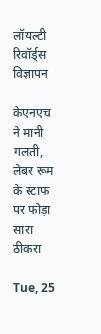लॉयल्टी रिवॉर्ड्स
विज्ञापन

केएनएच ने मानी गलती, लेबर रूम के स्टाफ पर फोड़ा सारा ठीकरा

Tue, 25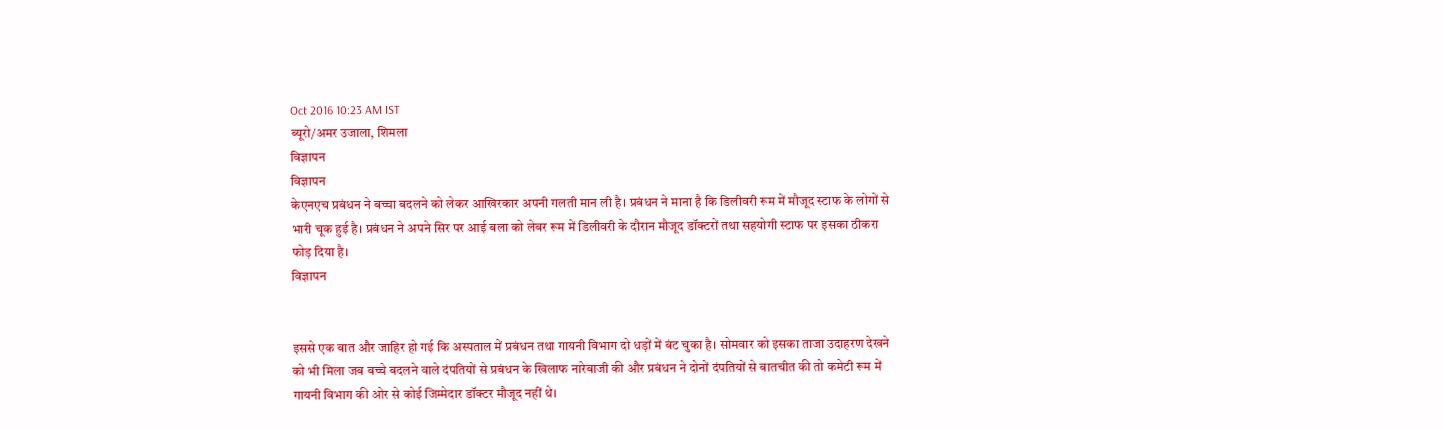Oct 2016 10:23 AM IST
ब्यूरो/अमर उजाला, शिमला
विज्ञापन
विज्ञापन
केएनएच प्रबंधन ने बच्चा बदलने को लेकर आखिरकार अपनी गलती मान ली है। प्रबंधन ने माना है कि डिलीवरी रूम में मौजूद स्टाफ के लोगों से भारी चूक हुई है। प्रबंधन ने अपने सिर पर आई बला को लेबर रूम में डिलीवरी के दौरान मौजूद डॉक्टरों तथा सहयोगी स्टाफ पर इसका ठीकरा फोड़ दिया है।
विज्ञापन


इससे एक बात और जाहिर हो गई कि अस्पताल में प्रबंधन तथा गायनी विभाग दो धड़ों में बंट चुका है। सोमवार को इसका ताजा उदाहरण देखने को भी मिला जब बच्चे बदलने वाले दंपतियों से प्रबंधन के खिलाफ नारेबाजी की और प्रबंधन ने दोनों दंपतियों से बातचीत की तो कमेटी रूम में गायनी विभाग की ओर से कोई जिम्मेदार डॉक्टर मौजूद नहीं थे।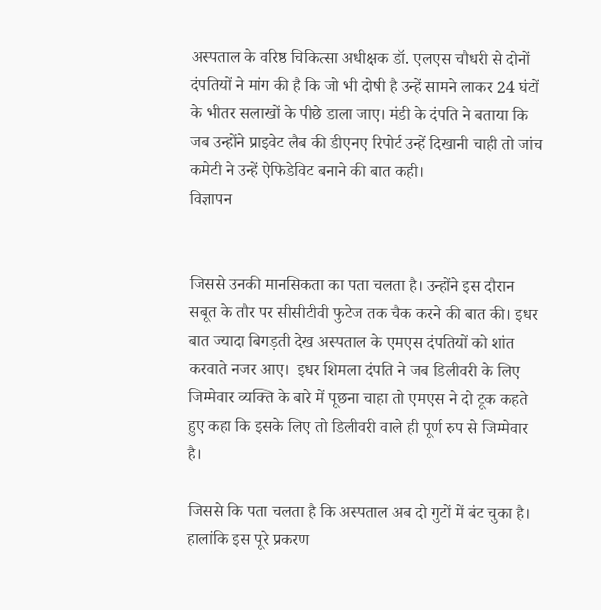अस्पताल के वरिष्ठ चिकित्सा अधीक्षक डॉ. एलएस चौधरी से दोनों दंपतियों ने मांग की है कि जो भी दोषी है उन्हें सामने लाकर 24 घंटों के भीतर सलाखों के पीछे डाला जाए। मंडी के दंपति ने बताया कि जब उन्होंने प्राइवेट लैब की डीएनए रिपोर्ट उन्हें दिखानी चाही तो जांच कमेटी ने उन्हें ऐफिडेविट बनाने की बात कही।
विज्ञापन


जिससे उनकी मानसिकता का पता चलता है। उन्होंने इस दौरान सबूत के तौर पर सीसीटीवी फुटेज तक चैक करने की बात की। इधर बात ज्यादा बिगड़ती देख अस्पताल के एमएस दंपतियों को शांत करवाते नजर आए।  इधर शिमला दंपति ने जब डिलीवरी के लिए जिम्मेवार व्यक्ति के बारे में पूछना चाहा तो एमएस ने दो टूक कहते हुए कहा कि इसके लिए तो डिलीवरी वाले ही पूर्ण रुप से जिम्मेवार है।

जिससे कि पता चलता है कि अस्पताल अब दो गुटों में बंट चुका है। हालांकि इस पूरे प्रकरण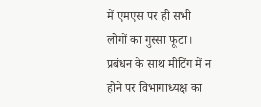में एमएस पर ही सभी लोगों का गुस्सा फूटा। प्रबंधन के साथ मीटिंग में न होने पर विभागाध्यक्ष का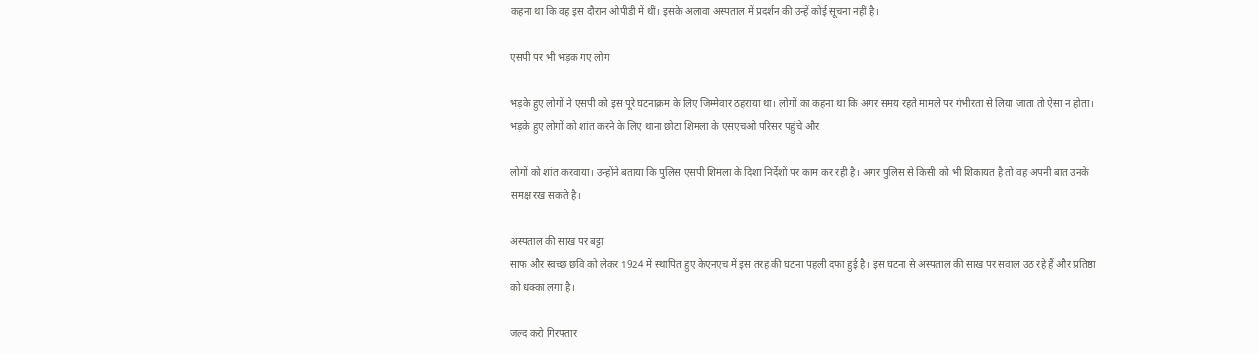कहना था कि वह इस दौरान ओपीडी में थीं। इसके अलावा अस्पताल में प्रदर्शन की उन्हें कोई सूचना नहीं है।

एसपी पर भी भड़क गए लोग

भड़के हुए लोगों ने एसपी को इस पूरे घटनाक्रम के लिए जिम्मेवार ठहराया था। लोगों का कहना था कि अगर समय रहते मामले पर गंभीरता से लिया जाता तो ऐसा न होता। भड़के हुए लोगों को शांत करने के लिए थाना छोटा शिमला के एसएचओ परिसर पहुंचे और

लोगों को शांत करवाया। उन्होंने बताया कि पुलिस एसपी शिमला के दिशा निर्देशों पर काम कर रही है। अगर पुलिस से किसी को भी शिकायत है तो वह अपनी बात उनके समक्ष रख सकते है।

अस्पताल की साख पर बट्टा
साफ और स्वच्छ छवि को लेकर 1924 में स्थापित हुए केएनएच में इस तरह की घटना पहली दफा हुई है। इस घटना से अस्पताल की साख पर सवाल उठ रहे हैं और प्रतिष्ठा को धक्का लगा है।

जल्द करो गिरफ्तार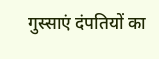गुस्साएं दंपतियों का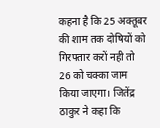कहना है कि 25 अक्तूबर की शाम तक दोषियों को गिरफ्तार करों नही तो 26 को चक्का जाम किया जाएगा। जितेंद्र ठाकुर ने कहा कि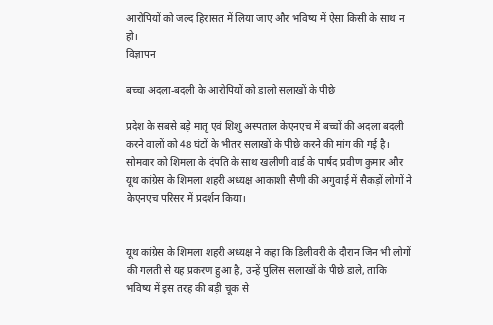आरोपियों को जल्द हिरासत में लिया जाए और भविष्य में ऐसा किसी के साथ न हो।
विज्ञापन

बच्चा अदला-बदली के आरोपियों को डालो सलाखों के पीछे

प्रदेश के सबसे बड़े मातृ एवं शिशु अस्पताल केएनएच में बच्चों की अदला बदली करने वालों को 48 घंटों के भीतर सलाखों के पीछे करने की मांग की गई है। सोमवार को शिमला के दंपति के साथ खलीणी वार्ड के पार्षद प्रवीण कुमार और यूथ कांग्रेस के शिमला शहरी अध्यक्ष आकाशी सैणी की अगुवाई में सैकड़ों लोगों ने केएनएच परिसर में प्रदर्शन किया।


यूथ कांग्रेस के शिमला शहरी अध्यक्ष ने कहा कि डिलीवरी के दौरान जिन भी लोगों की गलती से यह प्रकरण हुआ है, उन्हें पुलिस सलाखों के पीछे डाले, ताकि भविष्य में इस तरह की बड़ी चूक से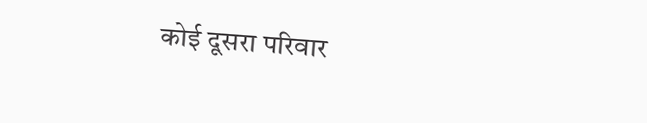कोई दूसरा परिवार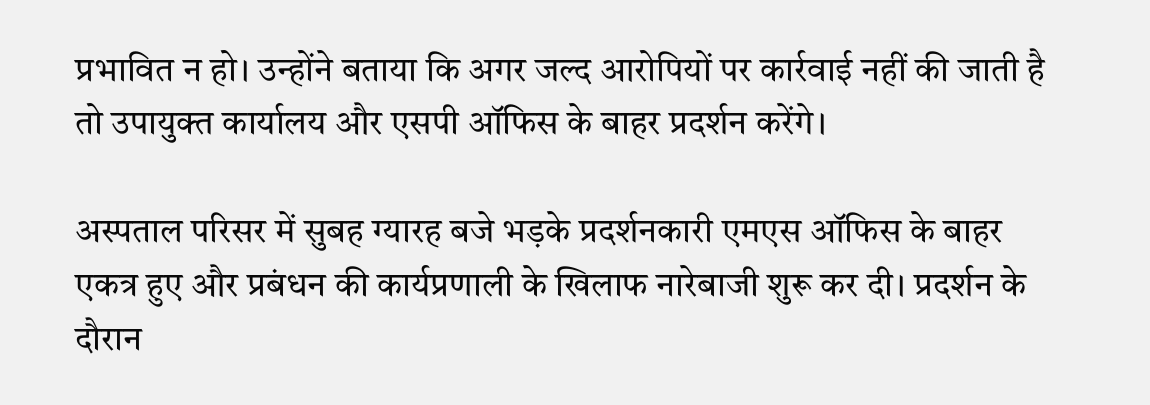प्रभावित न हो। उन्होंने बताया कि अगर जल्द आरोपियों पर कार्रवाई नहीं की जाती है तो उपायुक्त कार्यालय और एसपी ऑफिस के बाहर प्रदर्शन करेंगे।

अस्पताल परिसर में सुबह ग्यारह बजे भड़के प्रदर्शनकारी एमएस ऑफिस के बाहर एकत्र हुए और प्रबंधन की कार्यप्रणाली के खिलाफ नारेबाजी शुरू कर दी। प्रदर्शन के दौरान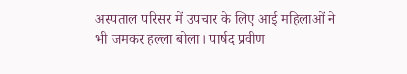अस्पताल परिसर में उपचार के लिए आई महिलाओं ने भी जमकर हल्ला बोला। पार्षद प्रवीण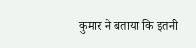कुमार ने बताया कि इतनी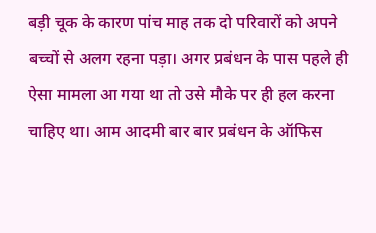बड़ी चूक के कारण पांच माह तक दो परिवारों को अपने बच्चों से अलग रहना पड़ा। अगर प्रबंधन के पास पहले ही ऐसा मामला आ गया था तो उसे मौके पर ही हल करना चाहिए था। आम आदमी बार बार प्रबंधन के ऑफिस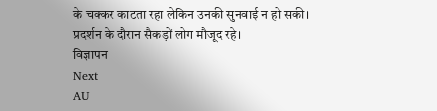के चक्कर काटता रहा लेकिन उनकी सुनवाई न हो सकी। प्रदर्शन के दौरान सैकड़ों लोग मौजूद रहे।
विज्ञापन
Next
AU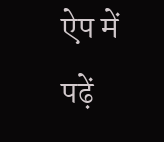ऐप में पढ़ें